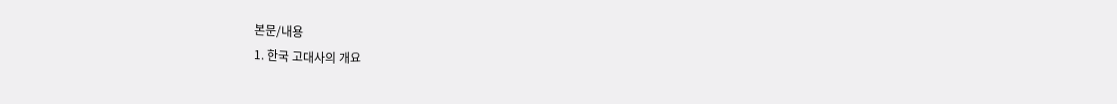본문/내용
1. 한국 고대사의 개요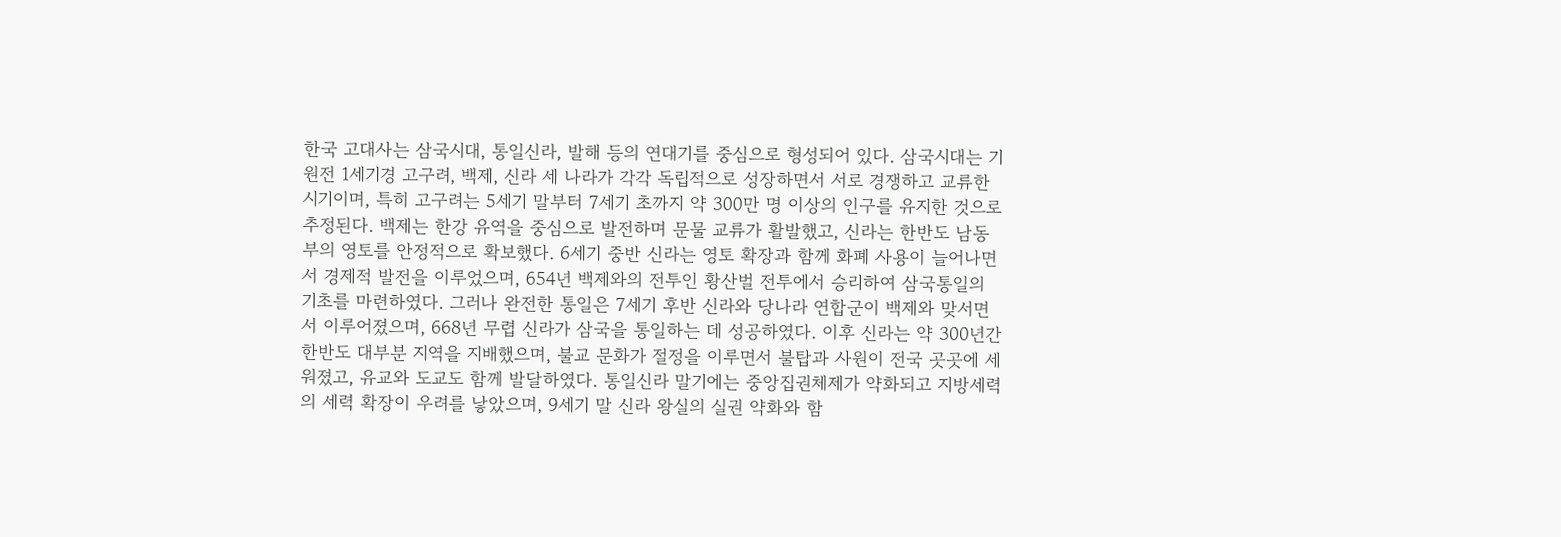한국 고대사는 삼국시대, 통일신라, 발해 등의 연대기를 중심으로 형성되어 있다. 삼국시대는 기원전 1세기경 고구려, 백제, 신라 세 나라가 각각 독립적으로 성장하면서 서로 경쟁하고 교류한 시기이며, 특히 고구려는 5세기 말부터 7세기 초까지 약 300만 명 이상의 인구를 유지한 것으로 추정된다. 백제는 한강 유역을 중심으로 발전하며 문물 교류가 활발했고, 신라는 한반도 남동부의 영토를 안정적으로 확보했다. 6세기 중반 신라는 영토 확장과 함께 화폐 사용이 늘어나면서 경제적 발전을 이루었으며, 654년 백제와의 전투인 황산벌 전투에서 승리하여 삼국통일의 기초를 마련하였다. 그러나 완전한 통일은 7세기 후반 신라와 당나라 연합군이 백제와 맞서면서 이루어졌으며, 668년 무렵 신라가 삼국을 통일하는 데 성공하였다. 이후 신라는 약 300년간 한반도 대부분 지역을 지배했으며, 불교 문화가 절정을 이루면서 불탑과 사원이 전국 곳곳에 세워졌고, 유교와 도교도 함께 발달하였다. 통일신라 말기에는 중앙집권체제가 약화되고 지방세력의 세력 확장이 우려를 낳았으며, 9세기 말 신라 왕실의 실권 약화와 함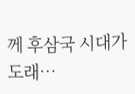께 후삼국 시대가 도래…